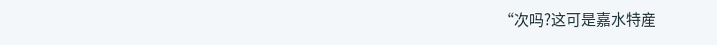“次吗?这可是嘉水特産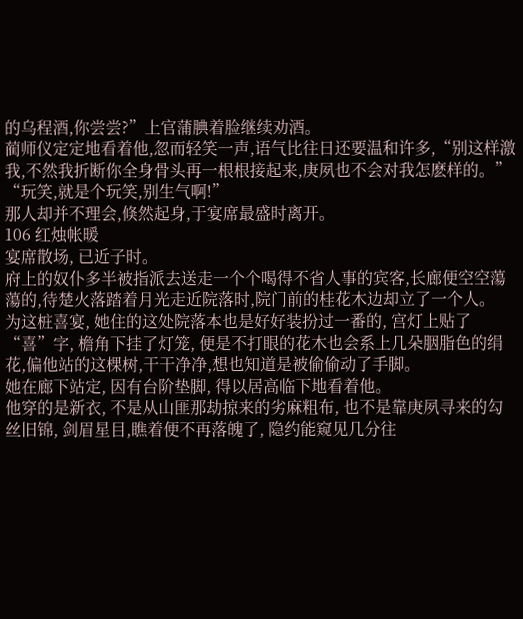的乌程酒,你尝尝?”上官蒲腆着脸继续劝酒。
蔺师仪定定地看着他,忽而轻笑一声,语气比往日还要温和许多,“别这样激我,不然我折断你全身骨头再一根根接起来,庚夙也不会对我怎麽样的。”
“玩笑,就是个玩笑,别生气啊!”
那人却并不理会,倏然起身,于宴席最盛时离开。
106 红烛帐暖
宴席散场, 已近子时。
府上的奴仆多半被指派去送走一个个喝得不省人事的宾客,长廊便空空蕩蕩的,待楚火落踏着月光走近院落时,院门前的桂花木边却立了一个人。
为这桩喜宴, 她住的这处院落本也是好好装扮过一番的, 宫灯上贴了“喜”字, 檐角下挂了灯笼, 便是不打眼的花木也会系上几朵胭脂色的绢花,偏他站的这棵树,干干净净,想也知道是被偷偷动了手脚。
她在廊下站定, 因有台阶垫脚, 得以居高临下地看着他。
他穿的是新衣, 不是从山匪那劫掠来的劣麻粗布, 也不是靠庚夙寻来的勾丝旧锦, 剑眉星目,瞧着便不再落魄了, 隐约能窥见几分往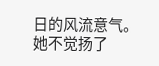日的风流意气。
她不觉扬了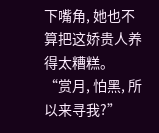下嘴角, 她也不算把这娇贵人养得太糟糕。
“赏月, 怕黑, 所以来寻我?”